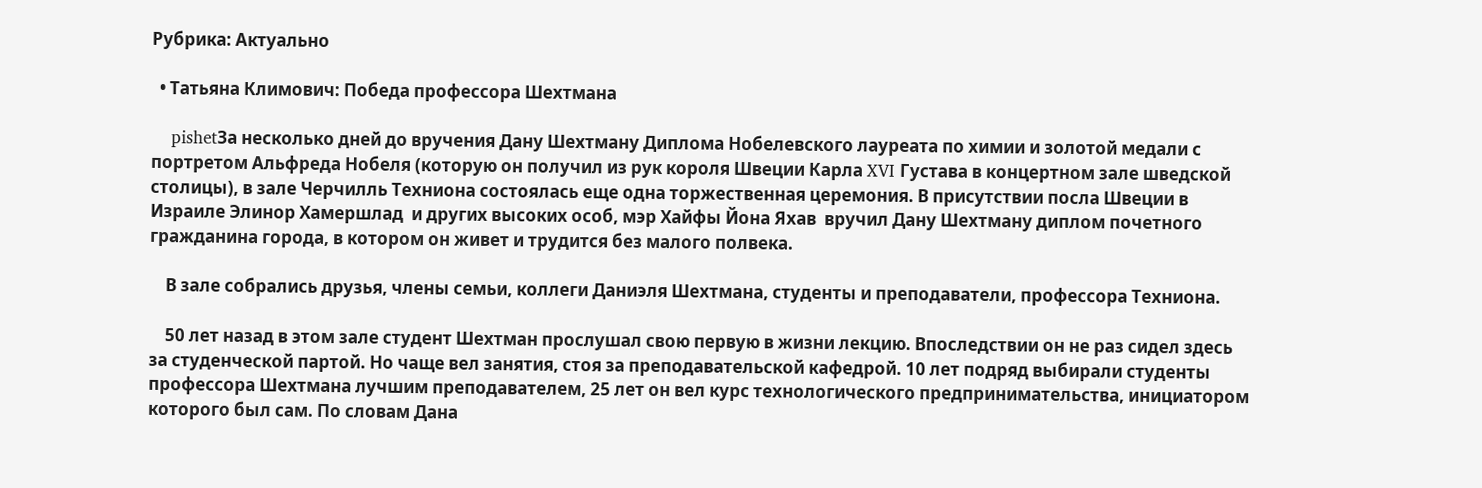Рубрика: Актуально

  • Татьяна Климович: Победа профессора Шехтмана

    pishetЗа несколько дней до вручения Дану Шехтману Диплома Нобелевского лауреата по химии и золотой медали с портретом Альфреда Нобеля (которую он получил из рук короля Швеции Карла XVI Густава в концертном зале шведской столицы), в зале Черчилль Техниона состоялась еще одна торжественная церемония. В присутствии посла Швеции в Израиле Элинор Хамершлад  и других высоких особ, мэр Хайфы Йона Яхав  вручил Дану Шехтману диплом почетного гражданина города, в котором он живет и трудится без малого полвека.

    В зале собрались друзья, члены семьи, коллеги Даниэля Шехтмана, студенты и преподаватели, профессора Техниона.

    50 лет назад в этом зале студент Шехтман прослушал свою первую в жизни лекцию. Впоследствии он не раз сидел здесь за студенческой партой. Но чаще вел занятия, стоя за преподавательской кафедрой. 10 лет подряд выбирали студенты профессора Шехтмана лучшим преподавателем, 25 лет он вел курс технологического предпринимательства, инициатором которого был сам. По словам Дана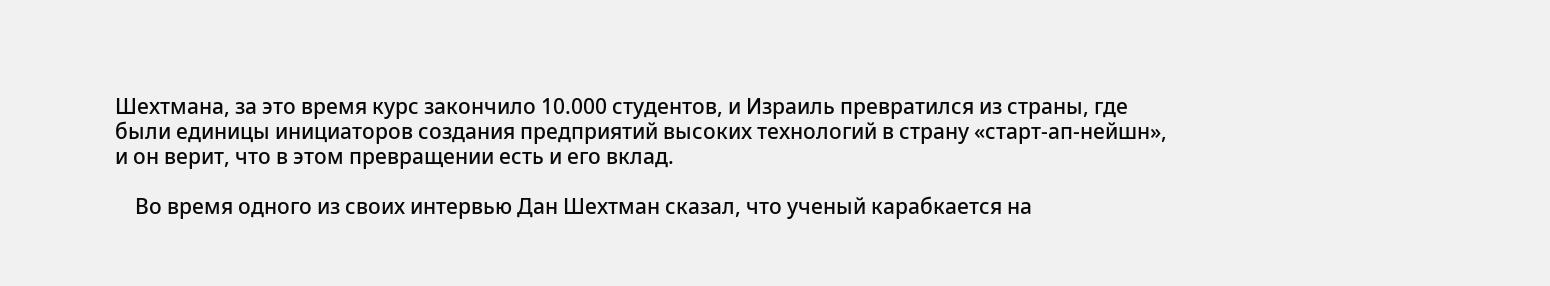Шехтмана, за это время курс закончило 10.000 студентов, и Израиль превратился из страны, где были единицы инициаторов создания предприятий высоких технологий в страну «старт-ап-нейшн», и он верит, что в этом превращении есть и его вклад.

    Во время одного из своих интервью Дан Шехтман сказал, что ученый карабкается на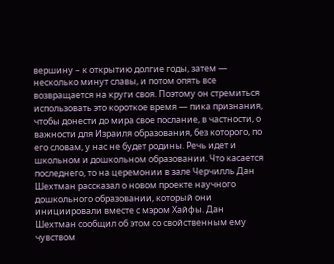вершину – к открытию долгие годы, затем — несколько минут славы, и потом опять все возвращается на круги своя. Поэтому он стремиться использовать это короткое время — пика признания, чтобы донести до мира свое послание, в частности, о важности для Израиля образования, без которого, по его словам, у нас не будет родины. Речь идет и школьном и дошкольном образовании. Что касается последнего, то на церемонии в зале Черчилль Дан Шехтман рассказал о новом проекте научного дошкольного образовании, который они инициировали вместе с мэром Хайфы. Дан Шехтман сообщил об этом со свойственным ему чувством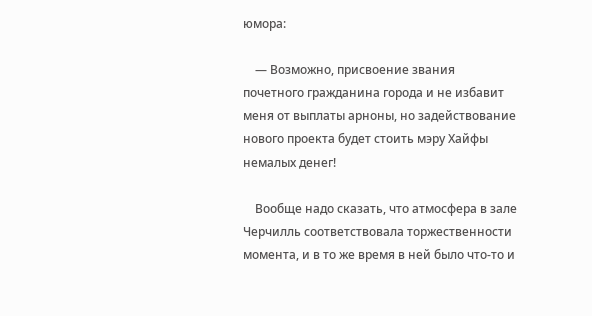юмора:

    — Возможно, присвоение звания почетного гражданина города и не избавит меня от выплаты арноны, но задействование нового проекта будет стоить мэру Хайфы немалых денег!

    Вообще надо сказать, что атмосфера в зале Черчилль соответствовала торжественности момента, и в то же время в ней было что-то и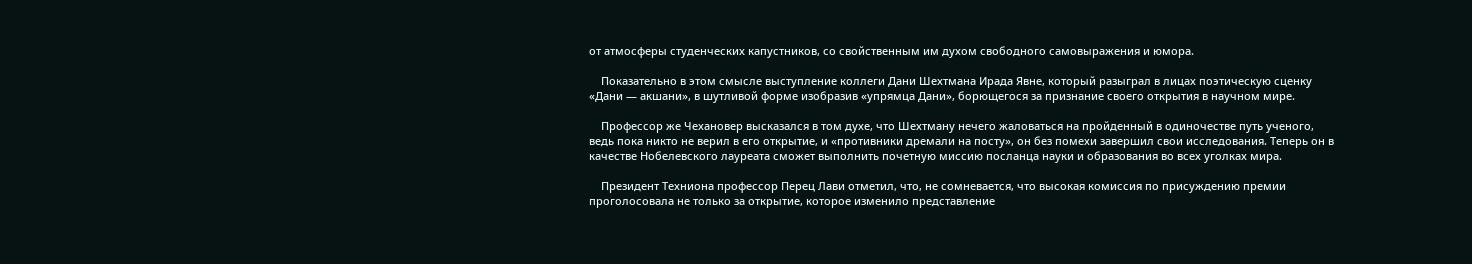от атмосферы студенческих капустников, со свойственным им духом свободного самовыражения и юмора.

    Показательно в этом смысле выступление коллеги Дани Шехтмана Ирада Явне, который разыграл в лицах поэтическую сценку «Дани — акшани», в шутливой форме изобразив «упрямца Дани», борющегося за признание своего открытия в научном мире.

    Профессор же Чехановер высказался в том духе, что Шехтману нечего жаловаться на пройденный в одиночестве путь ученого, ведь пока никто не верил в его открытие, и «противники дремали на посту», он без помехи завершил свои исследования. Теперь он в качестве Нобелевского лауреата сможет выполнить почетную миссию посланца науки и образования во всех уголках мира.

    Президент Техниона профессор Перец Лави отметил, что, не сомневается, что высокая комиссия по присуждению премии проголосовала не только за открытие, которое изменило представление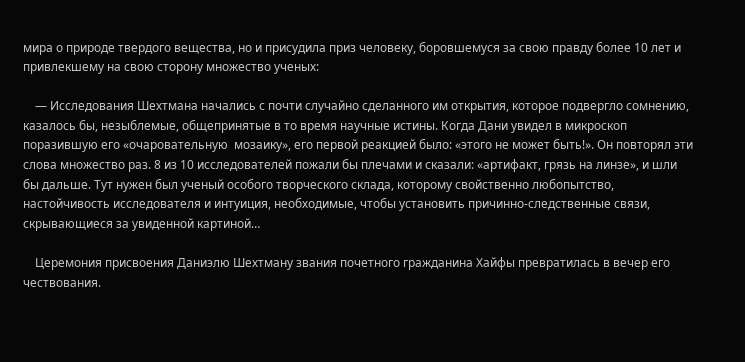мира о природе твердого вещества, но и присудила приз человеку, боровшемуся за свою правду более 10 лет и привлекшему на свою сторону множество ученых:

    — Исследования Шехтмана начались с почти случайно сделанного им открытия, которое подвергло сомнению, казалось бы, незыблемые, общепринятые в то время научные истины. Когда Дани увидел в микроскоп поразившую его «очаровательную  мозаику», его первой реакцией было: «этого не может быть!». Он повторял эти слова множество раз. 8 из 10 исследователей пожали бы плечами и сказали: «артифакт, грязь на линзе», и шли бы дальше. Тут нужен был ученый особого творческого склада, которому свойственно любопытство, настойчивость исследователя и интуиция, необходимые, чтобы установить причинно-следственные связи, скрывающиеся за увиденной картиной…

    Церемония присвоения Даниэлю Шехтману звания почетного гражданина Хайфы превратилась в вечер его чествования.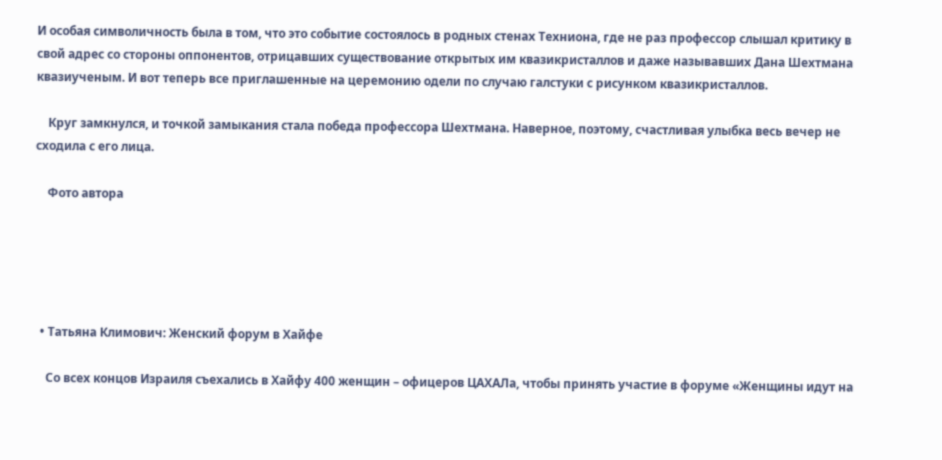И особая символичность была в том, что это событие состоялось в родных стенах Техниона, где не раз профессор слышал критику в свой адрес со стороны оппонентов, отрицавших существование открытых им квазикристаллов и даже называвших Дана Шехтмана квазиученым. И вот теперь все приглашенные на церемонию одели по случаю галстуки с рисунком квазикристаллов.

    Круг замкнулся, и точкой замыкания стала победа профессора Шехтмана. Наверное, поэтому, счастливая улыбка весь вечер не сходила с его лица.

    Фото автора





  • Татьяна Климович: Женский форум в Хайфе

    Со всех концов Израиля съехались в Хайфу 400 женщин – офицеров ЦАХАЛа, чтобы принять участие в форуме «Женщины идут на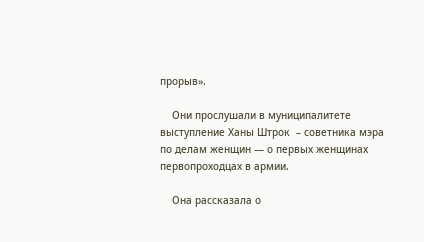прорыв».

    Они прослушали в муниципалитете выступление Ханы Штрок  – советника мэра по делам женщин — о первых женщинах первопроходцах в армии.

    Она рассказала о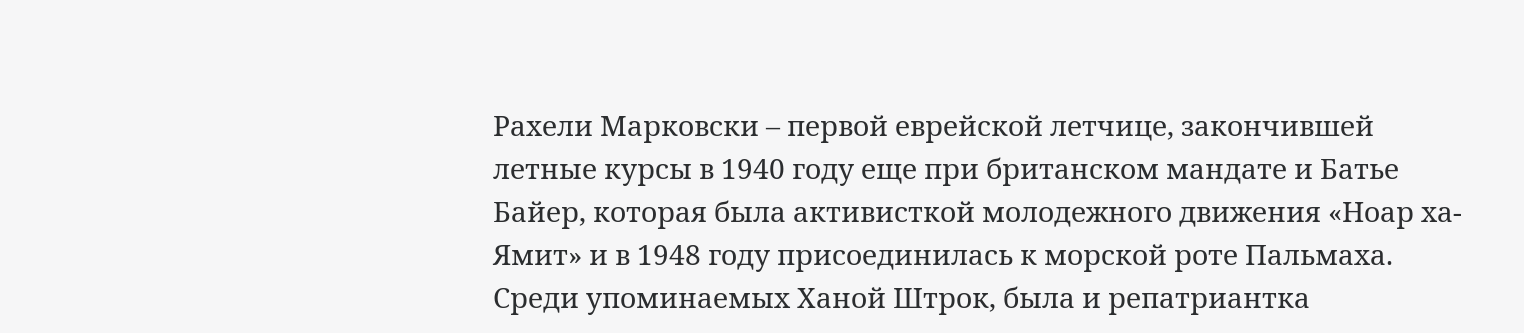Рахели Марковски – первой еврейской летчице, закончившей летные курсы в 1940 году еще при британском мандате и Батье Байер, которая была активисткой молодежного движения «Ноар ха-Ямит» и в 1948 году присоединилась к морской роте Пальмаха. Среди упоминаемых Ханой Штрок, была и репатриантка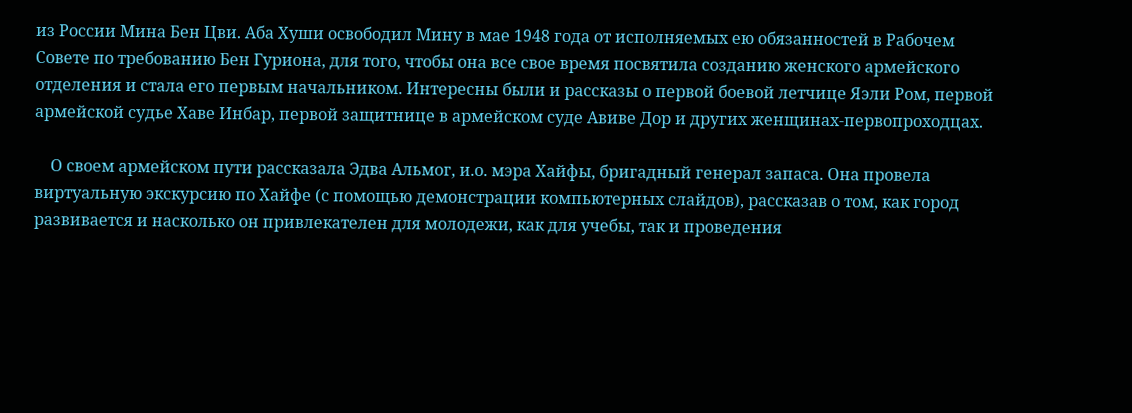из России Мина Бен Цви. Аба Хуши освободил Мину в мае 1948 года от исполняемых ею обязанностей в Рабочем Совете по требованию Бен Гуриона, для того, чтобы она все свое время посвятила созданию женского армейского отделения и стала его первым начальником. Интересны были и рассказы о первой боевой летчице Яэли Ром, первой армейской судье Хаве Инбар, первой защитнице в армейском суде Авиве Дор и других женщинах-первопроходцах.

    О своем армейском пути рассказала Эдва Альмог, и.о. мэра Хайфы, бригадный генерал запаса. Она провела виртуальную экскурсию по Хайфе (с помощью демонстрации компьютерных слайдов), рассказав о том, как город развивается и насколько он привлекателен для молодежи, как для учебы, так и проведения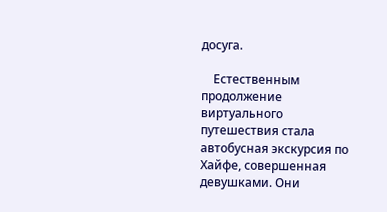досуга.

    Естественным продолжение виртуального путешествия стала автобусная экскурсия по Хайфе, совершенная девушками. Они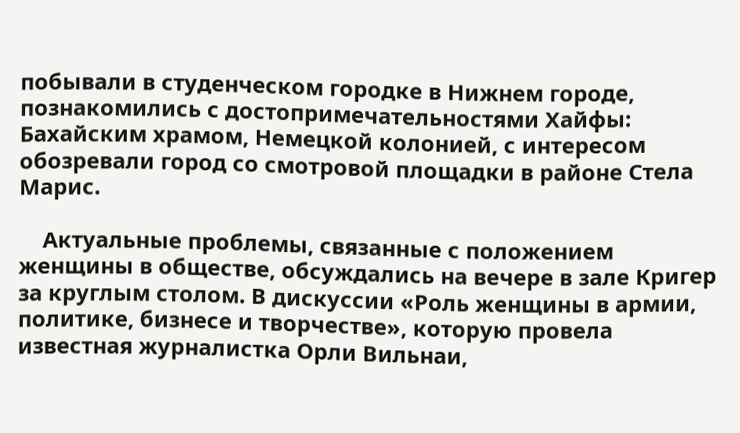побывали в студенческом городке в Нижнем городе, познакомились с достопримечательностями Хайфы: Бахайским храмом, Немецкой колонией, с интересом обозревали город со смотровой площадки в районе Стела Марис.

    Актуальные проблемы, связанные с положением женщины в обществе, обсуждались на вечере в зале Кригер за круглым столом. В дискуссии «Роль женщины в армии, политике, бизнесе и творчестве», которую провела известная журналистка Орли Вильнаи,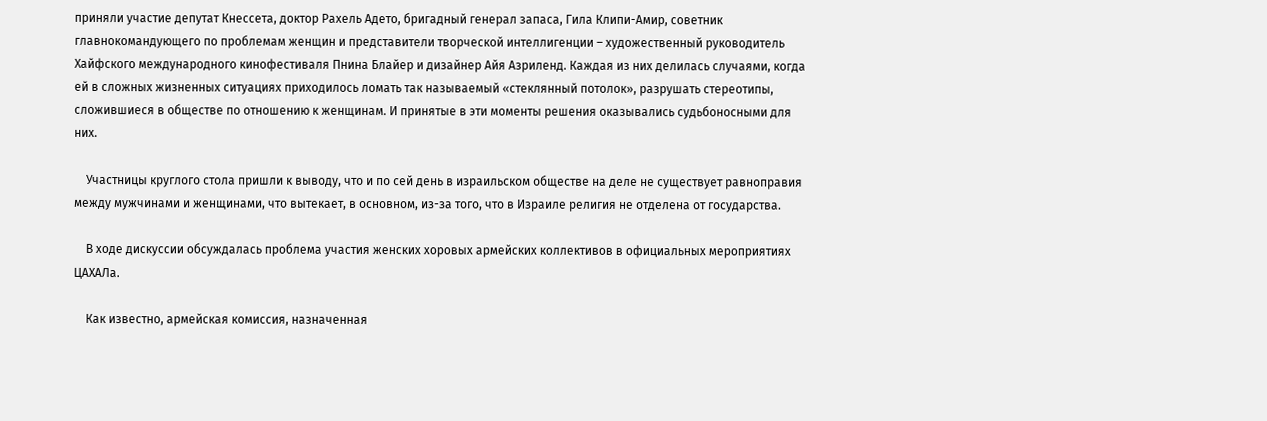приняли участие депутат Кнессета, доктор Рахель Адето, бригадный генерал запаса, Гила Клипи-Амир, советник главнокомандующего по проблемам женщин и представители творческой интеллигенции – художественный руководитель Хайфского международного кинофестиваля Пнина Блайер и дизайнер Айя Азриленд. Каждая из них делилась случаями, когда ей в сложных жизненных ситуациях приходилось ломать так называемый «стеклянный потолок», разрушать стереотипы, сложившиеся в обществе по отношению к женщинам. И принятые в эти моменты решения оказывались судьбоносными для них.

    Участницы круглого стола пришли к выводу, что и по сей день в израильском обществе на деле не существует равноправия между мужчинами и женщинами, что вытекает, в основном, из-за того, что в Израиле религия не отделена от государства.

    В ходе дискуссии обсуждалась проблема участия женских хоровых армейских коллективов в официальных мероприятиях ЦАХАЛа.

    Как известно, армейская комиссия, назначенная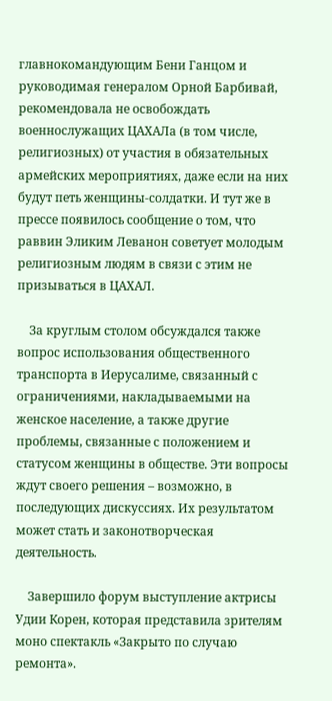главнокомандующим Бени Ганцом и руководимая генералом Орной Барбивай, рекомендовала не освобождать военнослужащих ЦАХАЛа (в том числе, религиозных) от участия в обязательных армейских мероприятиях, даже если на них будут петь женщины-солдатки. И тут же в прессе появилось сообщение о том, что раввин Эликим Леванон советует молодым религиозным людям в связи с этим не призываться в ЦАХАЛ.

    За круглым столом обсуждался также вопрос использования общественного транспорта в Иерусалиме, связанный с ограничениями, накладываемыми на женское население, а также другие проблемы, связанные с положением и статусом женщины в обществе. Эти вопросы ждут своего решения – возможно, в последующих дискуссиях. Их результатом может стать и законотворческая деятельность.

    Завершило форум выступление актрисы Удии Корен, которая представила зрителям моно спектакль «Закрыто по случаю ремонта».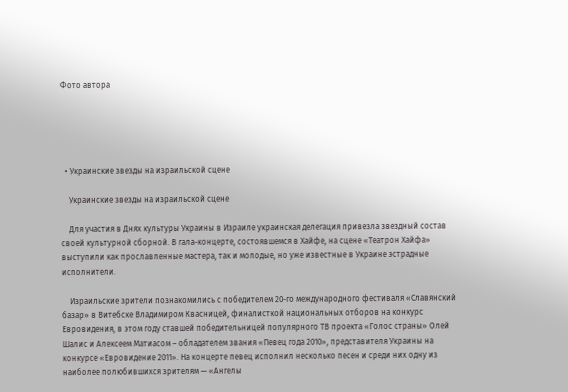Фото автора





  • Украинские звезды на израильской сцене

    Украинские звезды на израильской сцене

    Для участия в Днях культуры Украины в Израиле украинская делегация привезла звездный состав своей культурной сборной. В гала-концерте, состоявшемся в Хайфе, на сцене «Театрон Хайфа» выступили как прославленные мастера, так и молодые, но уже известные в Украине эстрадные исполнители.

    Израильские зрители познакомились с победителем 20-го международного фестиваля «Славянский базар» в Витебске Владимиром Квасницей, финалисткой национальных отборов на конкурс Евровидения, в этом году ставшей победительницей популярного ТВ проекта «Голос страны» Олей Шалис и Алексеем Матиасом – обладателем звания «Певец года 2010», представителя Украины на конкурсе «Евровидение 2011». На концерте певец исполнил несколько песен и среди них одну из наиболее полюбившихся зрителям — «Ангелы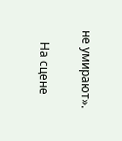не умирают».

    На сцене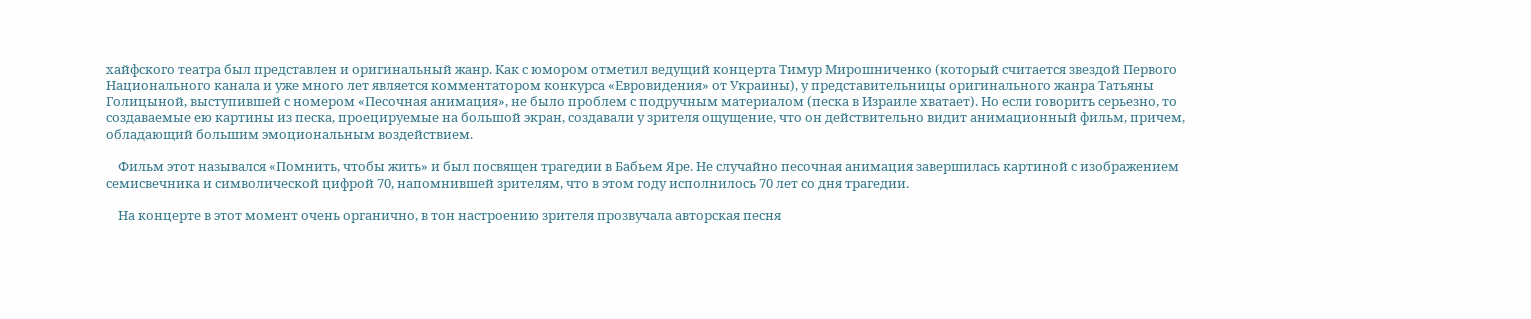хайфского театра был представлен и оригинальный жанр. Как с юмором отметил ведущий концерта Тимур Мирошниченко (который считается звездой Первого Национального канала и уже много лет является комментатором конкурса «Евровидения» от Украины), у представительницы оригинального жанра Татьяны Голицыной, выступившей с номером «Песочная анимация», не было проблем с подручным материалом (песка в Израиле хватает). Но если говорить серьезно, то создаваемые ею картины из песка, проецируемые на большой экран, создавали у зрителя ощущение, что он действительно видит анимационный фильм, причем, обладающий большим эмоциональным воздействием.

    Фильм этот назывался «Помнить, чтобы жить» и был посвящен трагедии в Бабьем Яре. Не случайно песочная анимация завершилась картиной с изображением семисвечника и символической цифрой 70, напомнившей зрителям, что в этом году исполнилось 70 лет со дня трагедии.

    На концерте в этот момент очень органично, в тон настроению зрителя прозвучала авторская песня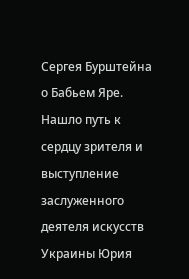Сергея Бурштейна о Бабьем Яре. Нашло путь к сердцу зрителя и выступление заслуженного деятеля искусств Украины Юрия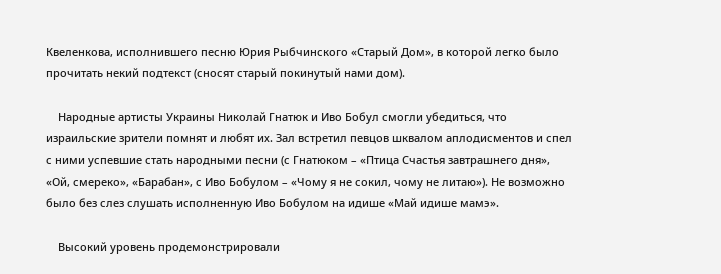Квеленкова, исполнившего песню Юрия Рыбчинского «Старый Дом», в которой легко было прочитать некий подтекст (сносят старый покинутый нами дом).

    Народные артисты Украины Николай Гнатюк и Иво Бобул смогли убедиться, что израильские зрители помнят и любят их. Зал встретил певцов шквалом аплодисментов и спел с ними успевшие стать народными песни (с Гнатюком – «Птица Счастья завтрашнего дня», «Ой, смереко», «Барабан», с Иво Бобулом – «Чому я не сокил, чому не литаю»). Не возможно было без слез слушать исполненную Иво Бобулом на идише «Май идише мамэ».

    Высокий уровень продемонстрировали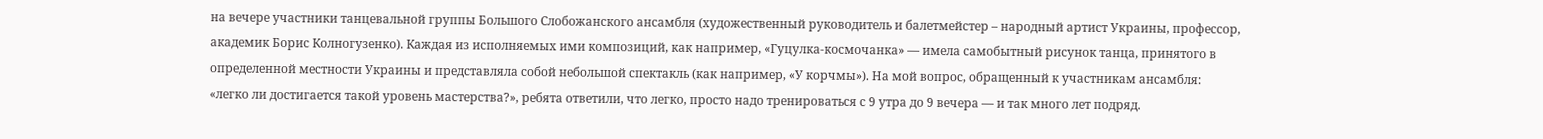на вечере участники танцевальной группы Большого Слобожанского ансамбля (художественный руководитель и балетмейстер – народный артист Украины, профессор, академик Борис Колногузенко). Каждая из исполняемых ими композиций, как например, «Гуцулка-космочанка» — имела самобытный рисунок танца, принятого в определенной местности Украины и представляла собой небольшой спектакль (как например, «У корчмы»). На мой вопрос, обращенный к участникам ансамбля: «легко ли достигается такой уровень мастерства?», ребята ответили, что легко, просто надо тренироваться с 9 утра до 9 вечера — и так много лет подряд.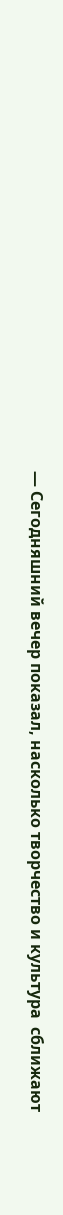— Сегодняшний вечер показал, насколько творчество и культура  сближают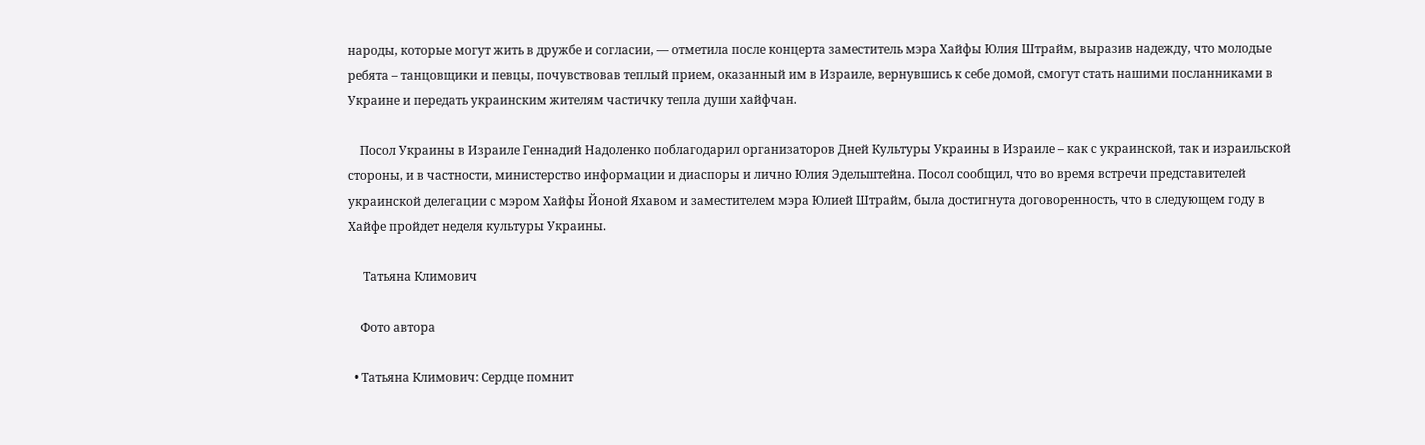народы, которые могут жить в дружбе и согласии, — отметила после концерта заместитель мэра Хайфы Юлия Штрайм, выразив надежду, что молодые ребята – танцовщики и певцы, почувствовав теплый прием, оказанный им в Израиле, вернувшись к себе домой, смогут стать нашими посланниками в Украине и передать украинским жителям частичку тепла души хайфчан.

    Посол Украины в Израиле Геннадий Надоленко поблагодарил организаторов Дней Культуры Украины в Израиле – как с украинской, так и израильской стороны, и в частности, министерство информации и диаспоры и лично Юлия Эдельштейна. Посол сообщил, что во время встречи представителей украинской делегации с мэром Хайфы Йоной Яхавом и заместителем мэра Юлией Штрайм, была достигнута договоренность, что в следующем году в Хайфе пройдет неделя культуры Украины.

     Татьяна Климович

    Фото автора

  • Татьяна Климович: Сердце помнит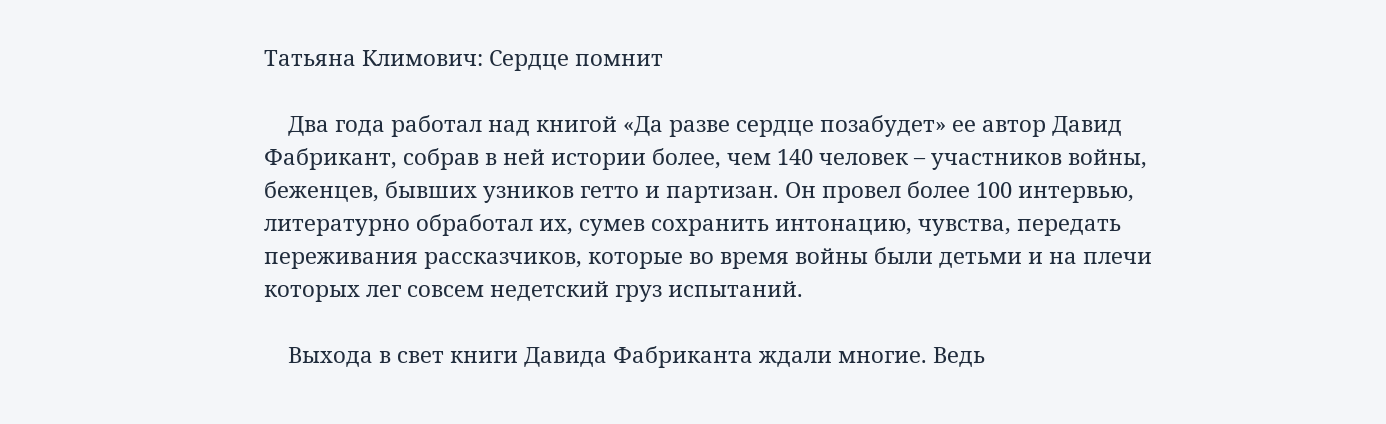Татьяна Климович: Сердце помнит

    Два года работал над книгой «Да разве сердце позабудет» ее автор Давид Фабрикант, собрав в ней истории более, чем 140 человек – участников войны, беженцев, бывших узников гетто и партизан. Он провел более 100 интервью, литературно обработал их, сумев сохранить интонацию, чувства, передать переживания рассказчиков, которые во время войны были детьми и на плечи которых лег совсем недетский груз испытаний.

    Выхода в свет книги Давида Фабриканта ждали многие. Ведь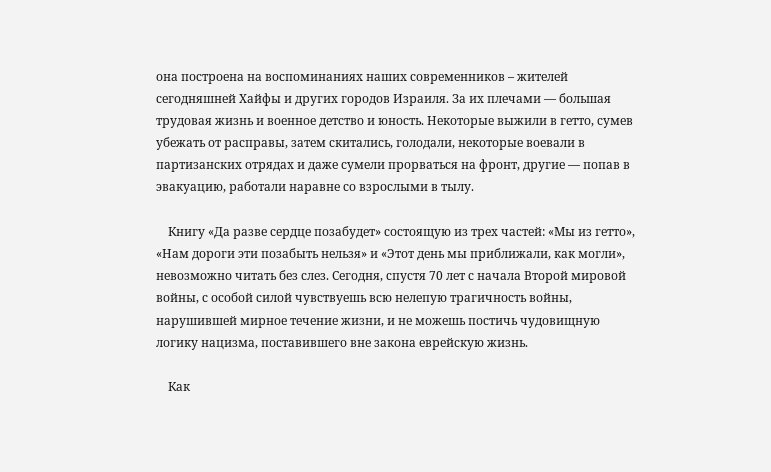она построена на воспоминаниях наших современников – жителей сегодняшней Хайфы и других городов Израиля. За их плечами — большая трудовая жизнь и военное детство и юность. Некоторые выжили в гетто, сумев убежать от расправы, затем скитались, голодали, некоторые воевали в партизанских отрядах и даже сумели прорваться на фронт, другие — попав в эвакуацию, работали наравне со взрослыми в тылу.

    Книгу «Да разве сердце позабудет» состоящую из трех частей: «Мы из гетто», «Нам дороги эти позабыть нельзя» и «Этот день мы приближали, как могли», невозможно читать без слез. Сегодня, спустя 70 лет с начала Второй мировой войны, с особой силой чувствуешь всю нелепую трагичность войны, нарушившей мирное течение жизни, и не можешь постичь чудовищную логику нацизма, поставившего вне закона еврейскую жизнь.

    Как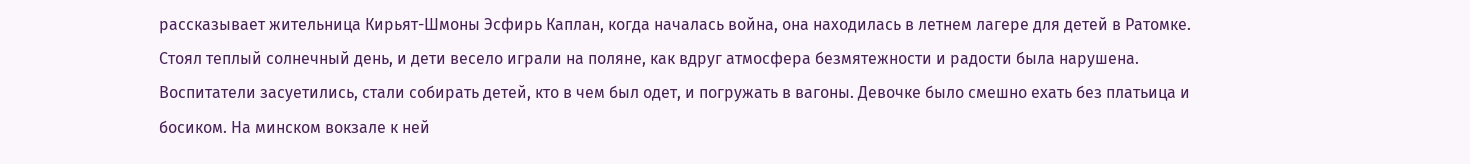рассказывает жительница Кирьят-Шмоны Эсфирь Каплан, когда началась война, она находилась в летнем лагере для детей в Ратомке. Стоял теплый солнечный день, и дети весело играли на поляне, как вдруг атмосфера безмятежности и радости была нарушена. Воспитатели засуетились, стали собирать детей, кто в чем был одет, и погружать в вагоны. Девочке было смешно ехать без платьица и босиком. На минском вокзале к ней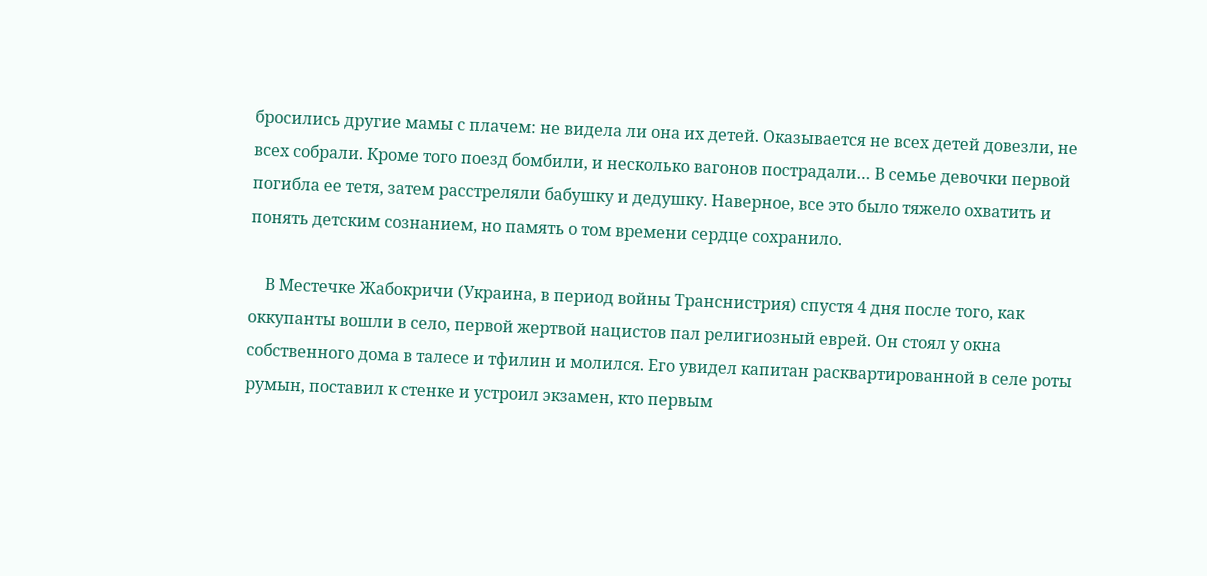бросились другие мамы с плачем: не видела ли она их детей. Оказывается не всех детей довезли, не всех собрали. Кроме того поезд бомбили, и несколько вагонов пострадали… В семье девочки первой погибла ее тетя, затем расстреляли бабушку и дедушку. Наверное, все это было тяжело охватить и понять детским сознанием, но память о том времени сердце сохранило.

    В Местечке Жабокричи (Украина, в период войны Транснистрия) спустя 4 дня после того, как оккупанты вошли в село, первой жертвой нацистов пал религиозный еврей. Он стоял у окна собственного дома в талесе и тфилин и молился. Его увидел капитан расквартированной в селе роты румын, поставил к стенке и устроил экзамен, кто первым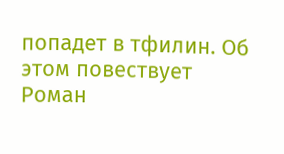попадет в тфилин. Об этом повествует Роман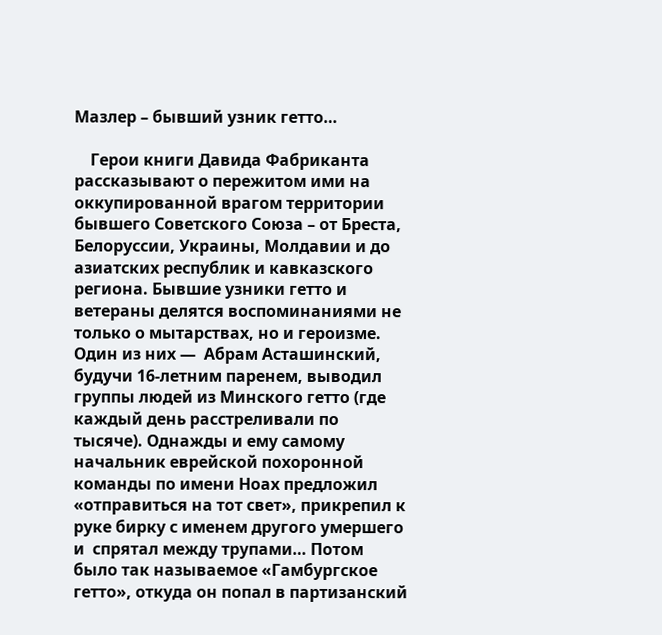Мазлер – бывший узник гетто…

    Герои книги Давида Фабриканта рассказывают о пережитом ими на оккупированной врагом территории бывшего Советского Союза – от Бреста, Белоруссии, Украины, Молдавии и до азиатских республик и кавказского региона. Бывшие узники гетто и ветераны делятся воспоминаниями не только о мытарствах, но и героизме. Один из них —  Абрам Асташинский, будучи 16-летним паренем, выводил группы людей из Минского гетто (где каждый день расстреливали по тысяче). Однажды и ему самому начальник еврейской похоронной команды по имени Ноах предложил «отправиться на тот свет», прикрепил к руке бирку с именем другого умершего и  спрятал между трупами… Потом было так называемое «Гамбургское гетто», откуда он попал в партизанский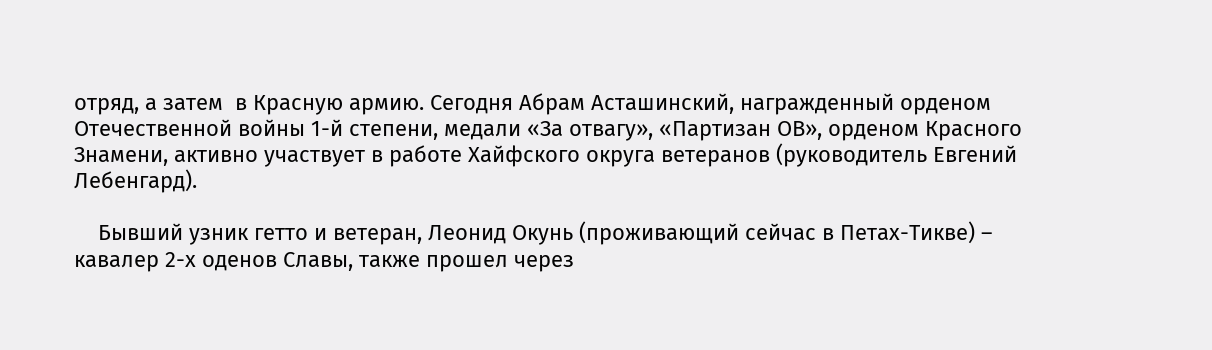отряд, а затем  в Красную армию. Сегодня Абрам Асташинский, награжденный орденом Отечественной войны 1-й степени, медали «За отвагу», «Партизан ОВ», орденом Красного Знамени, активно участвует в работе Хайфского округа ветеранов (руководитель Евгений Лебенгард).

    Бывший узник гетто и ветеран, Леонид Окунь (проживающий сейчас в Петах-Тикве) – кавалер 2-х оденов Славы, также прошел через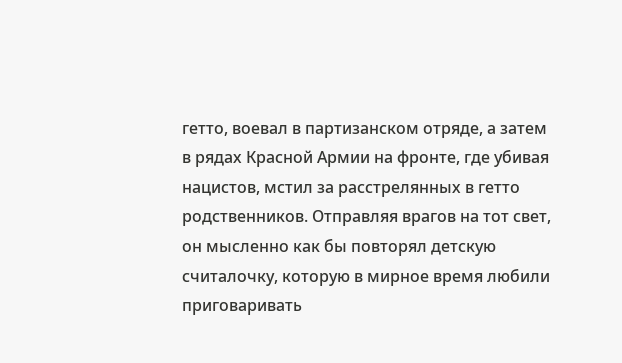гетто, воевал в партизанском отряде, а затем в рядах Красной Армии на фронте, где убивая нацистов, мстил за расстрелянных в гетто родственников. Отправляя врагов на тот свет, он мысленно как бы повторял детскую считалочку, которую в мирное время любили приговаривать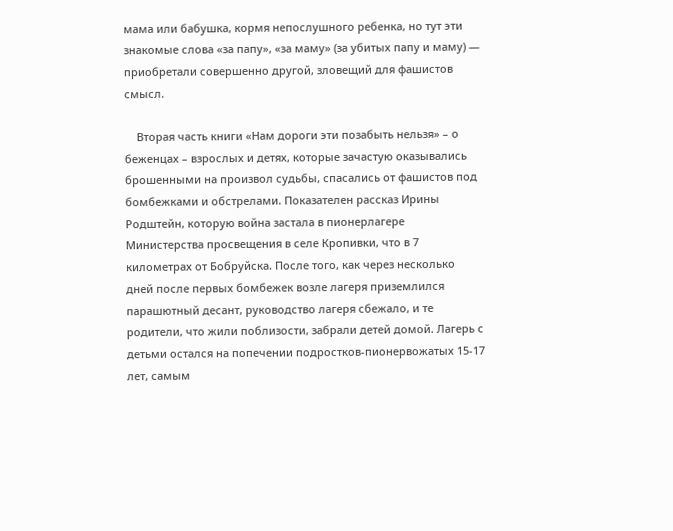мама или бабушка, кормя непослушного ребенка, но тут эти знакомые слова «за папу», «за маму» (за убитых папу и маму) — приобретали совершенно другой, зловещий для фашистов смысл.

    Вторая часть книги «Нам дороги эти позабыть нельзя» – о беженцах – взрослых и детях, которые зачастую оказывались брошенными на произвол судьбы, спасались от фашистов под бомбежками и обстрелами. Показателен рассказ Ирины Родштейн, которую война застала в пионерлагере Министерства просвещения в селе Кропивки, что в 7 километрах от Бобруйска. После того, как через несколько дней после первых бомбежек возле лагеря приземлился парашютный десант, руководство лагеря сбежало, и те родители, что жили поблизости, забрали детей домой. Лагерь с детьми остался на попечении подростков-пионервожатых 15-17 лет, самым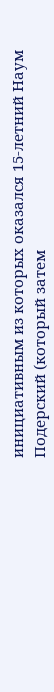инициативным из которых оказался 15-летний Наум Подерский (который затем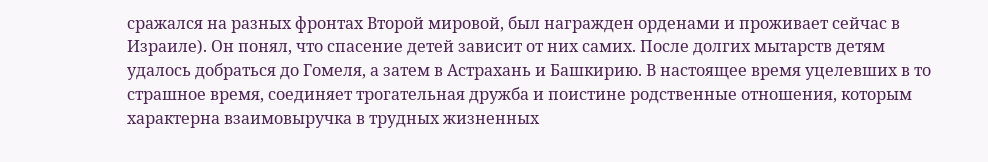сражался на разных фронтах Второй мировой, был награжден орденами и проживает сейчас в Израиле). Он понял, что спасение детей зависит от них самих. После долгих мытарств детям удалось добраться до Гомеля, а затем в Астрахань и Башкирию. В настоящее время уцелевших в то страшное время, соединяет трогательная дружба и поистине родственные отношения, которым характерна взаимовыручка в трудных жизненных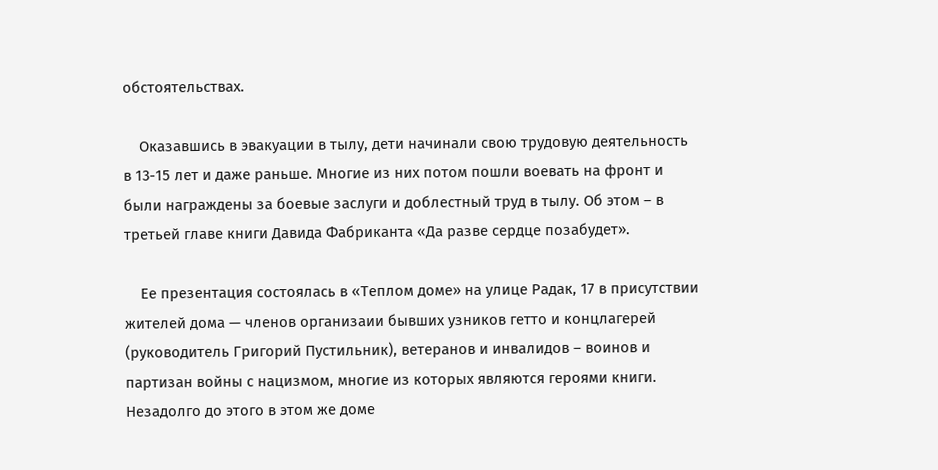обстоятельствах.

    Оказавшись в эвакуации в тылу, дети начинали свою трудовую деятельность в 13-15 лет и даже раньше. Многие из них потом пошли воевать на фронт и были награждены за боевые заслуги и доблестный труд в тылу. Об этом – в третьей главе книги Давида Фабриканта «Да разве сердце позабудет».

    Ее презентация состоялась в «Теплом доме» на улице Радак, 17 в присутствии жителей дома — членов организаии бывших узников гетто и концлагерей (руководитель Григорий Пустильник), ветеранов и инвалидов – воинов и партизан войны с нацизмом, многие из которых являются героями книги. Незадолго до этого в этом же доме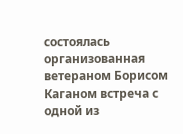состоялась организованная ветераном Борисом Каганом встреча с одной из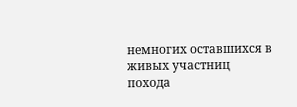немногих оставшихся в живых участниц похода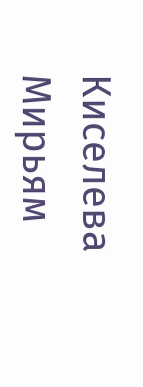Киселева Мирьям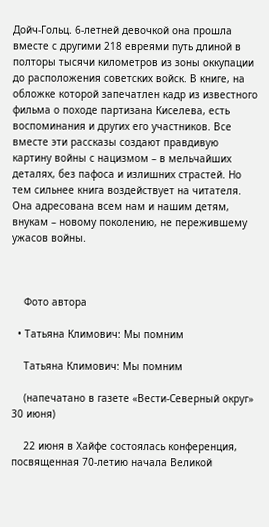Дойч-Гольц. 6-летней девочкой она прошла вместе с другими 218 евреями путь длиной в полторы тысячи километров из зоны оккупации до расположения советских войск. В книге, на обложке которой запечатлен кадр из известного фильма о походе партизана Киселева, есть воспоминания и других его участников. Все вместе эти рассказы создают правдивую картину войны с нацизмом – в мельчайших деталях, без пафоса и излишних страстей. Но тем сильнее книга воздействует на читателя. Она адресована всем нам и нашим детям, внукам – новому поколению, не пережившему ужасов войны.



    Фото автора

  • Татьяна Климович: Мы помним

    Татьяна Климович: Мы помним

    (напечатано в газете «Вести-Северный округ» 30 июня)

    22 июня в Хайфе состоялась конференция, посвященная 70-летию начала Великой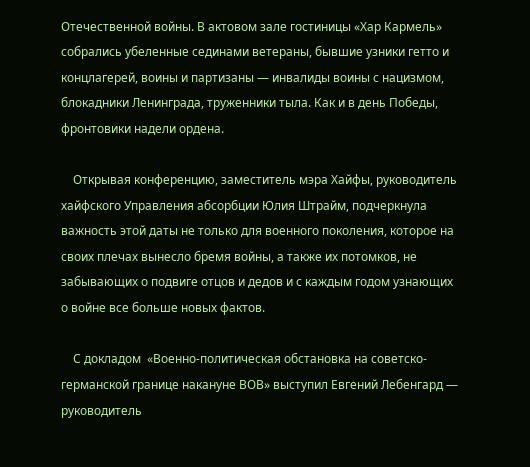Отечественной войны. В актовом зале гостиницы «Хар Кармель» собрались убеленные сединами ветераны, бывшие узники гетто и концлагерей, воины и партизаны — инвалиды воины с нацизмом, блокадники Ленинграда, труженники тыла. Как и в день Победы, фронтовики надели ордена.

    Открывая конференцию, заместитель мэра Хайфы, руководитель хайфского Управления абсорбции Юлия Штрайм, подчеркнула важность этой даты не только для военного поколения, которое на своих плечах вынесло бремя войны, а также их потомков, не забывающих о подвиге отцов и дедов и с каждым годом узнающих о войне все больше новых фактов.

    С докладом  «Военно-политическая обстановка на советско-германской границе накануне ВОВ» выступил Евгений Лебенгард — руководитель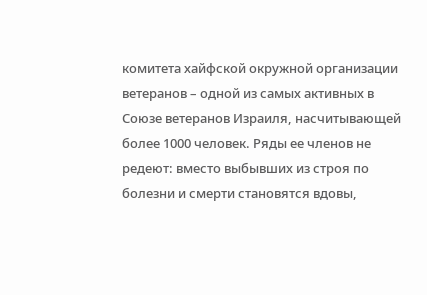комитета хайфской окружной организации ветеранов – одной из самых активных в Союзе ветеранов Израиля, насчитывающей более 1000 человек. Ряды ее членов не редеют: вместо выбывших из строя по болезни и смерти становятся вдовы,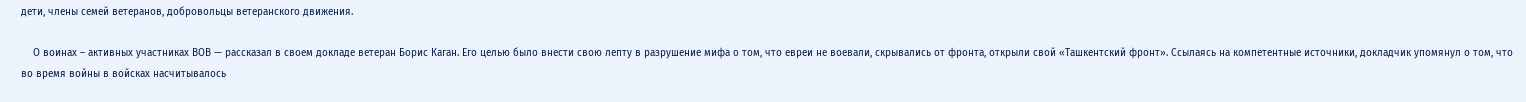дети, члены семей ветеранов, добровольцы ветеранского движения.

    О воинах – активных участниках ВОВ — рассказал в своем докладе ветеран Борис Каган. Его целью было внести свою лепту в разрушение мифа о том, что евреи не воевали, скрывались от фронта, открыли свой «Ташкентский фронт». Ссылаясь на компетентные источники, докладчик упомянул о том, что во время войны в войсках насчитывалось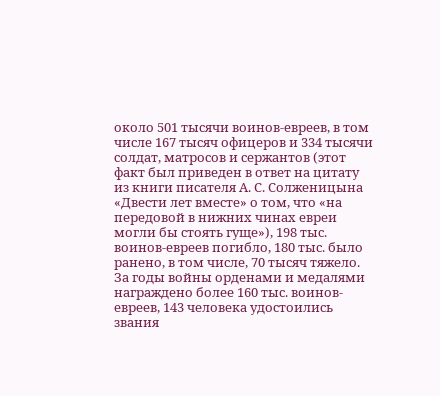около 501 тысячи воинов-евреев, в том числе 167 тысяч офицеров и 334 тысячи солдат, матросов и сержантов (этот факт был приведен в ответ на цитату из книги писателя А. С. Солженицына «Двести лет вместе» о том, что «на передовой в нижних чинах евреи могли бы стоять гуще»), 198 тыс. воинов-евреев погибло, 180 тыс. было ранено, в том числе, 70 тысяч тяжело. За годы войны орденами и медалями награждено более 160 тыс. воинов-евреев, 143 человека удостоились звания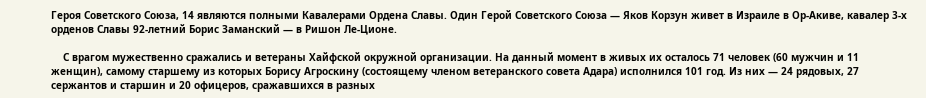Героя Советского Союза, 14 являются полными Кавалерами Ордена Славы. Один Герой Советского Союза — Яков Корзун живет в Израиле в Ор-Акиве, кавалер 3-х орденов Славы 92-летний Борис Заманский — в Ришон Ле-Ционе.

    С врагом мужественно сражались и ветераны Хайфской окружной организации. На данный момент в живых их осталось 71 человек (60 мужчин и 11 женщин), самому старшему из которых Борису Агроскину (состоящему членом ветеранского совета Адара) исполнился 101 год. Из них — 24 рядовых, 27 сержантов и старшин и 20 офицеров, сражавшихся в разных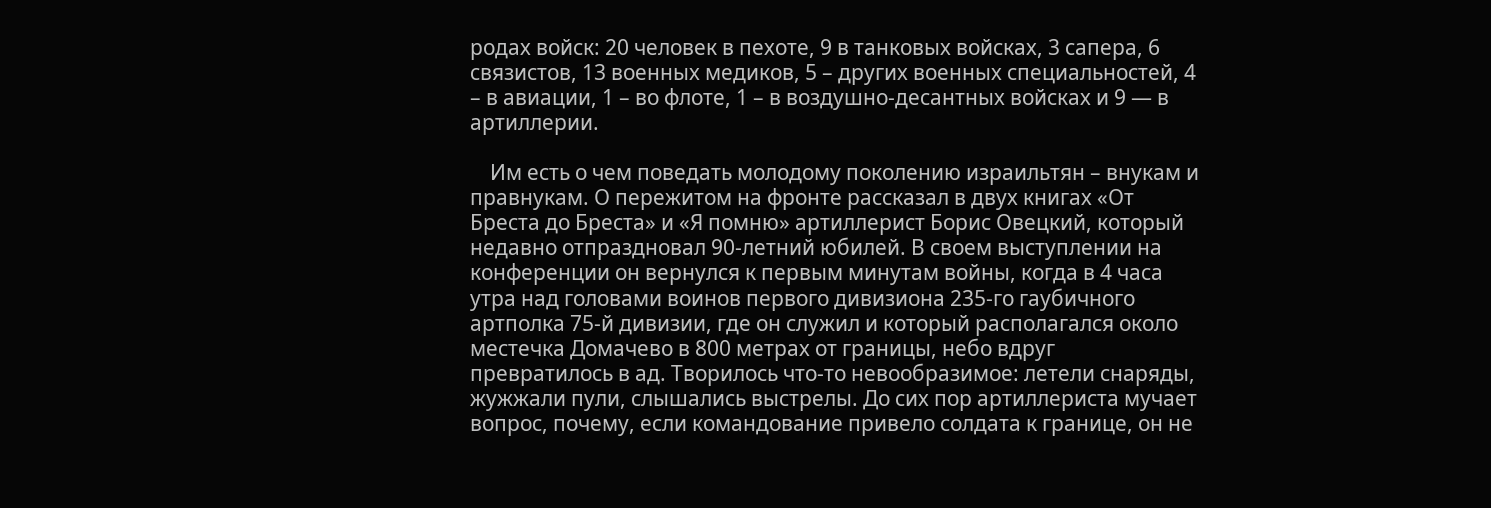родах войск: 20 человек в пехоте, 9 в танковых войсках, 3 сапера, 6 связистов, 13 военных медиков, 5 – других военных специальностей, 4 – в авиации, 1 – во флоте, 1 – в воздушно-десантных войсках и 9 — в артиллерии.

    Им есть о чем поведать молодому поколению израильтян – внукам и правнукам. О пережитом на фронте рассказал в двух книгах «От Бреста до Бреста» и «Я помню» артиллерист Борис Овецкий, который недавно отпраздновал 90-летний юбилей. В своем выступлении на конференции он вернулся к первым минутам войны, когда в 4 часа утра над головами воинов первого дивизиона 235-го гаубичного артполка 75-й дивизии, где он служил и который располагался около местечка Домачево в 800 метрах от границы, небо вдруг превратилось в ад. Творилось что-то невообразимое: летели снаряды, жужжали пули, слышались выстрелы. До сих пор артиллериста мучает вопрос, почему, если командование привело солдата к границе, он не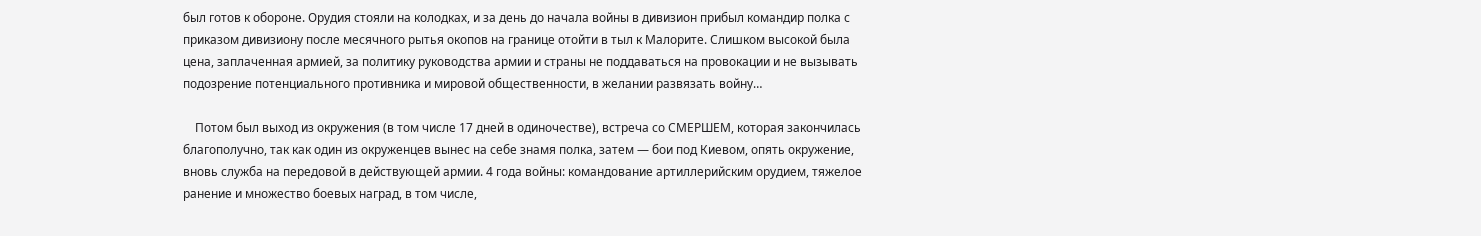был готов к обороне. Орудия стояли на колодках, и за день до начала войны в дивизион прибыл командир полка с приказом дивизиону после месячного рытья окопов на границе отойти в тыл к Малорите. Слишком высокой была цена, заплаченная армией, за политику руководства армии и страны не поддаваться на провокации и не вызывать подозрение потенциального противника и мировой общественности, в желании развязать войну…

    Потом был выход из окружения (в том числе 17 дней в одиночестве), встреча со СМЕРШЕМ, которая закончилась благополучно, так как один из окруженцев вынес на себе знамя полка, затем — бои под Киевом, опять окружение, вновь служба на передовой в действующей армии. 4 года войны: командование артиллерийским орудием, тяжелое ранение и множество боевых наград, в том числе,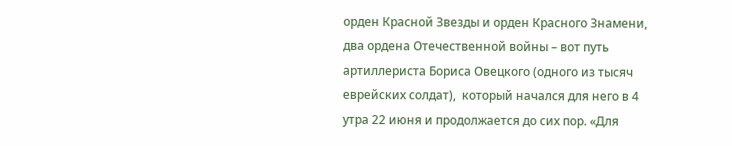орден Красной Звезды и орден Красного Знамени, два ордена Отечественной войны – вот путь артиллериста Бориса Овецкого (одного из тысяч еврейских солдат),  который начался для него в 4 утра 22 июня и продолжается до сих пор. «Для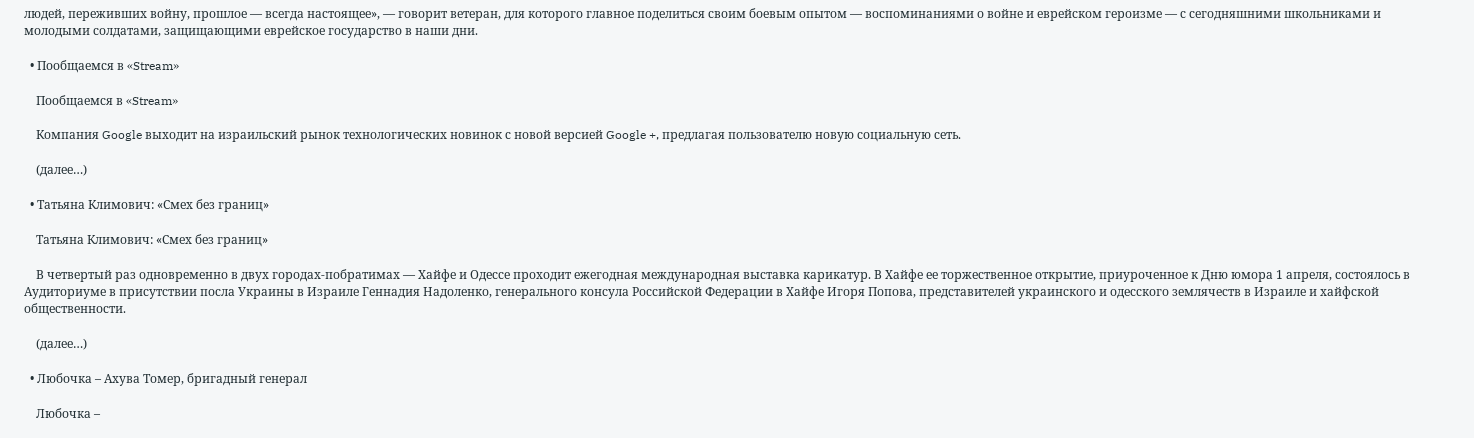людей, переживших войну, прошлое — всегда настоящее», — говорит ветеран, для которого главное поделиться своим боевым опытом — воспоминаниями о войне и еврейском героизме — с сегодняшними школьниками и молодыми солдатами, защищающими еврейское государство в наши дни.

  • Пообщаемся в «Stream»

    Пообщаемся в «Stream»

    Компания Google выходит на израильский рынок технологических новинок с новой версией Google +, предлагая пользователю новую социальную сеть.

    (далее…)

  • Татьяна Климович: «Смех без границ»

    Татьяна Климович: «Смех без границ»

    В четвертый раз одновременно в двух городах-побратимах — Хайфе и Одессе проходит ежегодная международная выставка карикатур. В Хайфе ее торжественное открытие, приуроченное к Дню юмора 1 апреля, состоялось в Аудиториуме в присутствии посла Украины в Израиле Геннадия Надоленко, генерального консула Российской Федерации в Хайфе Игоря Попова, представителей украинского и одесского землячеств в Израиле и хайфской общественности.

    (далее…)

  • Любочка – Ахува Томер, бригадный генерал

    Любочка –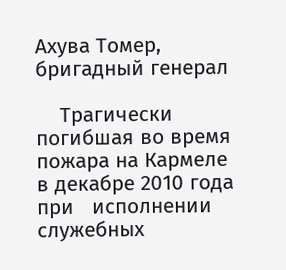Ахува Томер, бригадный генерал

    Трагически погибшая во время пожара на Кармеле в декабре 2010 года при   исполнении служебных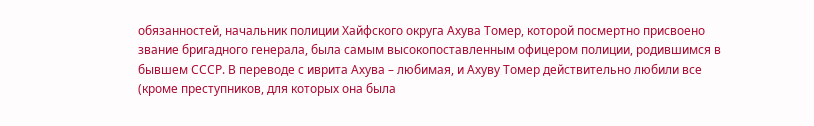обязанностей, начальник полиции Хайфского округа Ахува Томер, которой посмертно присвоено звание бригадного генерала, была самым высокопоставленным офицером полиции, родившимся в бывшем СССР. В переводе с иврита Ахува – любимая, и Ахуву Томер действительно любили все (кроме преступников, для которых она была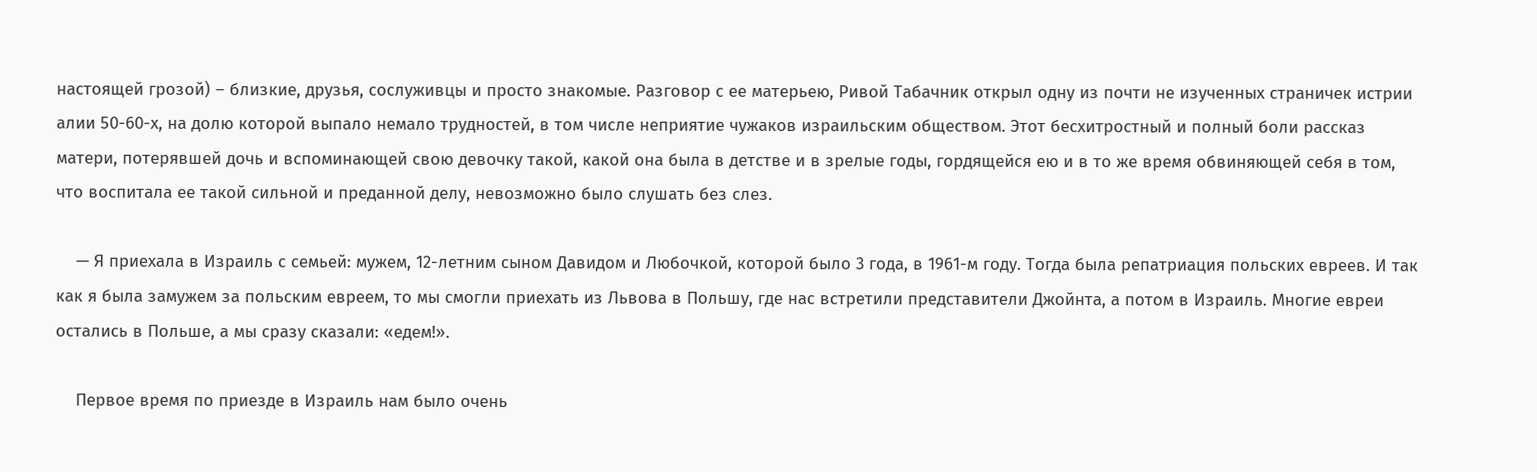настоящей грозой) – близкие, друзья, сослуживцы и просто знакомые. Разговор с ее матерьею, Ривой Табачник открыл одну из почти не изученных страничек истрии алии 50-60-х, на долю которой выпало немало трудностей, в том числе неприятие чужаков израильским обществом. Этот бесхитростный и полный боли рассказ матери, потерявшей дочь и вспоминающей свою девочку такой, какой она была в детстве и в зрелые годы, гордящейся ею и в то же время обвиняющей себя в том, что воспитала ее такой сильной и преданной делу, невозможно было слушать без слез.

    — Я приехала в Израиль с семьей: мужем, 12-летним сыном Давидом и Любочкой, которой было 3 года, в 1961-м году. Тогда была репатриация польских евреев. И так как я была замужем за польским евреем, то мы смогли приехать из Львова в Польшу, где нас встретили представители Джойнта, а потом в Израиль. Многие евреи остались в Польше, а мы сразу сказали: «едем!».

    Первое время по приезде в Израиль нам было очень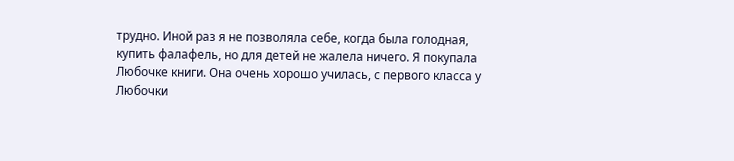трудно. Иной раз я не позволяла себе, когда была голодная, купить фалафель, но для детей не жалела ничего. Я покупала Любочке книги. Она очень хорошо училась, с первого класса у Любочки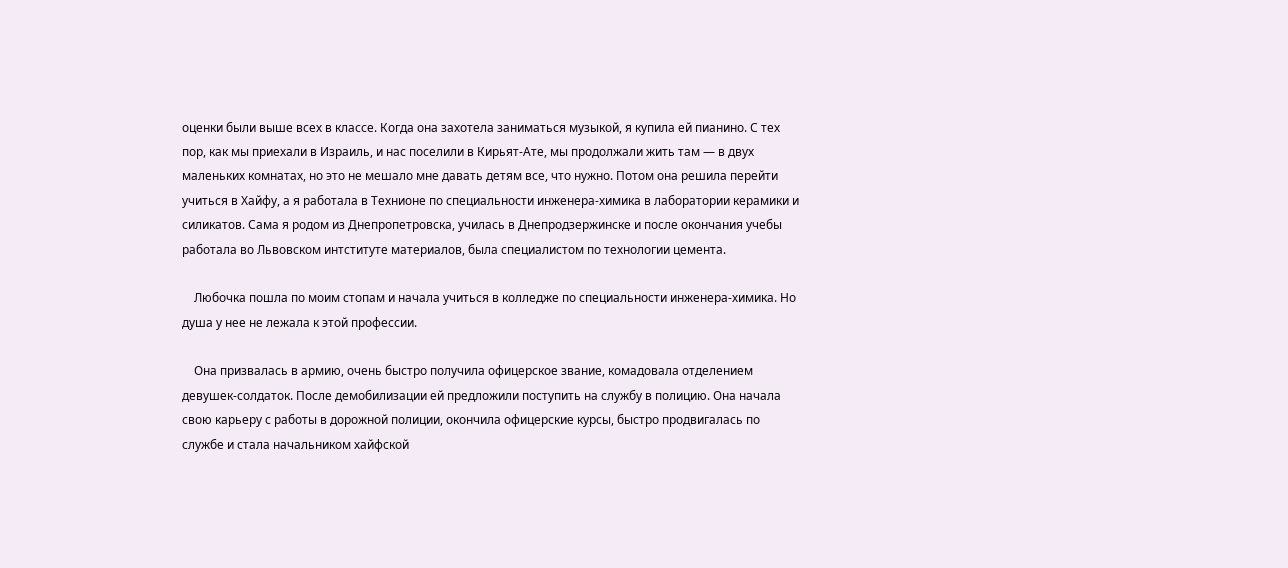оценки были выше всех в классе. Когда она захотела заниматься музыкой, я купила ей пианино. С тех пор, как мы приехали в Израиль, и нас поселили в Кирьят-Ате, мы продолжали жить там — в двух маленьких комнатах, но это не мешало мне давать детям все, что нужно. Потом она решила перейти учиться в Хайфу, а я работала в Технионе по специальности инженера-химика в лаборатории керамики и силикатов. Сама я родом из Днепропетровска, училась в Днепродзержинске и после окончания учебы работала во Львовском интституте материалов, была специалистом по технологии цемента.

    Любочка пошла по моим стопам и начала учиться в колледже по специальности инженера-химика. Но душа у нее не лежала к этой профессии.

    Она призвалась в армию, очень быстро получила офицерское звание, комадовала отделением девушек-солдаток. После демобилизации ей предложили поступить на службу в полицию. Она начала свою карьеру с работы в дорожной полиции, окончила офицерские курсы, быстро продвигалась по службе и стала начальником хайфской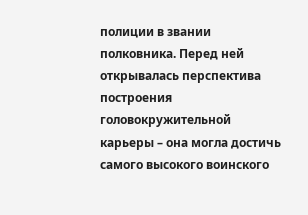полиции в звании полковника. Перед ней открывалась перспектива построения головокружительной карьеры – она могла достичь самого высокого воинского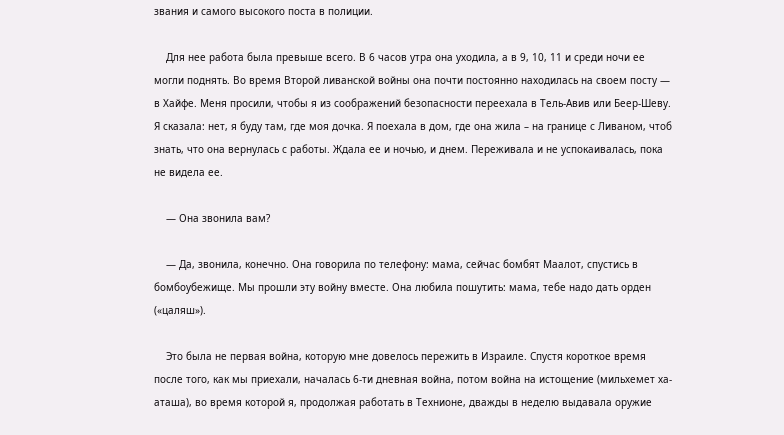звания и самого высокого поста в полиции.

    Для нее работа была превыше всего. В 6 часов утра она уходила, а в 9, 10, 11 и среди ночи ее могли поднять. Во время Второй ливанской войны она почти постоянно находилась на своем посту — в Хайфе. Меня просили, чтобы я из соображений безопасности переехала в Тель-Авив или Беер-Шеву. Я сказала: нет, я буду там, где моя дочка. Я поехала в дом, где она жила – на границе с Ливаном, чтоб знать, что она вернулась с работы. Ждала ее и ночью, и днем. Переживала и не успокаивалась, пока не видела ее.

    — Она звонила вам?

    — Да, звонила, конечно. Она говорила по телефону: мама, сейчас бомбят Маалот, спустись в бомбоубежище. Мы прошли эту войну вместе. Она любила пошутить: мама, тебе надо дать орден («цаляш»).

    Это была не первая война, которую мне довелось пережить в Израиле. Спустя короткое время после того, как мы приехали, началась 6-ти дневная война, потом война на истощение (мильхемет ха-аташа), во время которой я, продолжая работать в Технионе, дважды в неделю выдавала оружие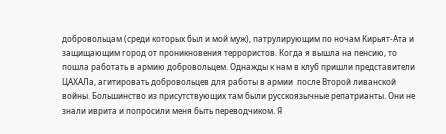добровольцам (среди которых был и мой муж), патрулирующим по ночам Кирьят-Ата и защищающим город от проникновения террористов. Когда я вышла на пенсию, то пошла работать в армию добровольцем. Однажды к нам в клуб пришли представители ЦАХАЛа, агитировать добровольцев для работы в армии  после Второй ливанской войны. Большинство из присутствующих там были русскоязычные репатрианты. Они не знали иврита и попросили меня быть переводчиком. Я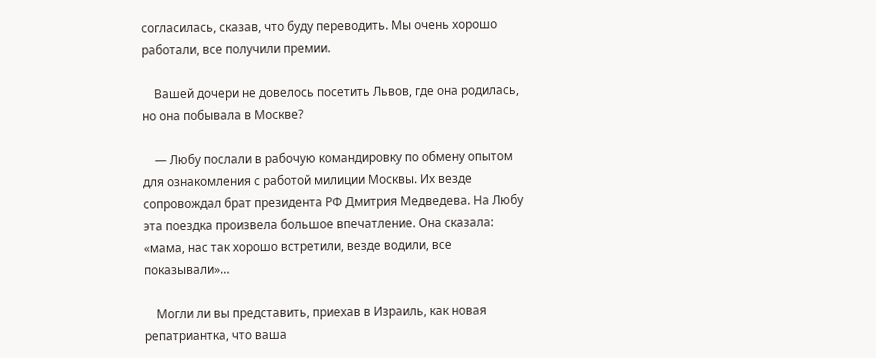согласилась, сказав, что буду переводить. Мы очень хорошо работали, все получили премии.

    Вашей дочери не довелось посетить Львов, где она родилась, но она побывала в Москве?

    — Любу послали в рабочую командировку по обмену опытом для ознакомления с работой милиции Москвы. Их везде сопровождал брат президента РФ Дмитрия Медведева. На Любу эта поездка произвела большое впечатление. Она сказала: «мама, нас так хорошо встретили, везде водили, все показывали»…

    Могли ли вы представить, приехав в Израиль, как новая репатриантка, что ваша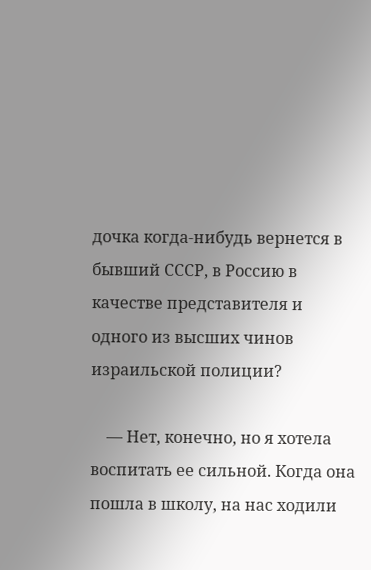дочка когда-нибудь вернется в бывший СССР, в Россию в качестве представителя и одного из высших чинов израильской полиции?

    — Нет, конечно, но я хотела воспитать ее сильной. Когда она пошла в школу, на нас ходили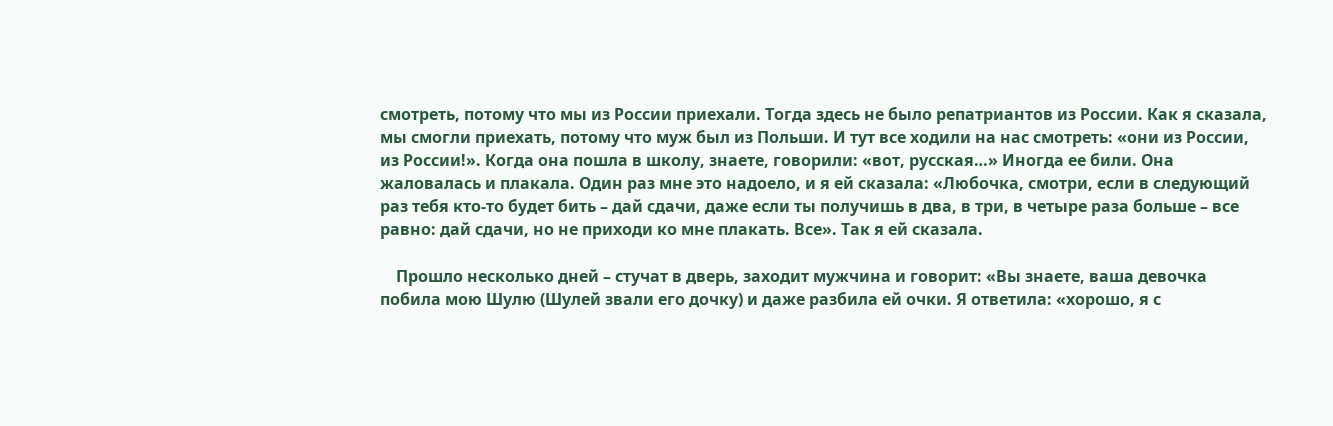смотреть, потому что мы из России приехали. Тогда здесь не было репатриантов из России. Как я сказала, мы смогли приехать, потому что муж был из Польши. И тут все ходили на нас смотреть: «они из России, из России!». Когда она пошла в школу, знаете, говорили: «вот, русская…» Иногда ее били. Она жаловалась и плакала. Один раз мне это надоело, и я ей сказала: «Любочка, смотри, если в следующий раз тебя кто-то будет бить – дай сдачи, даже если ты получишь в два, в три, в четыре раза больше – все равно: дай сдачи, но не приходи ко мне плакать. Все». Так я ей сказала.

    Прошло несколько дней – стучат в дверь, заходит мужчина и говорит: «Вы знаете, ваша девочка побила мою Шулю (Шулей звали его дочку) и даже разбила ей очки. Я ответила: «хорошо, я с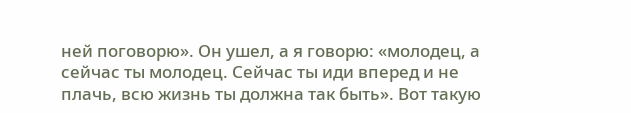ней поговорю». Он ушел, а я говорю: «молодец, а сейчас ты молодец. Сейчас ты иди вперед и не плачь, всю жизнь ты должна так быть». Вот такую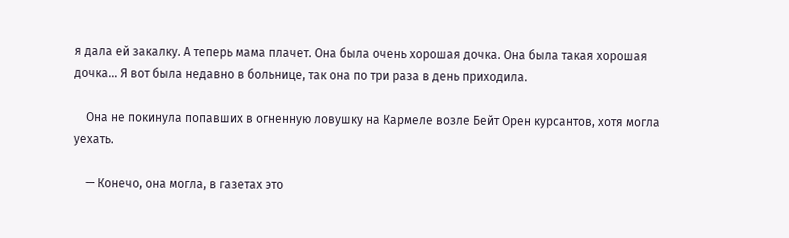я дала ей закалку. А теперь мама плачет. Она была очень хорошая дочка. Она была такая хорошая дочка… Я вот была недавно в больнице, так она по три раза в день приходила.

    Она не покинула попавших в огненную ловушку на Кармеле возле Бейт Орен курсантов, хотя могла уехать.

    — Конечо, она могла, в газетах это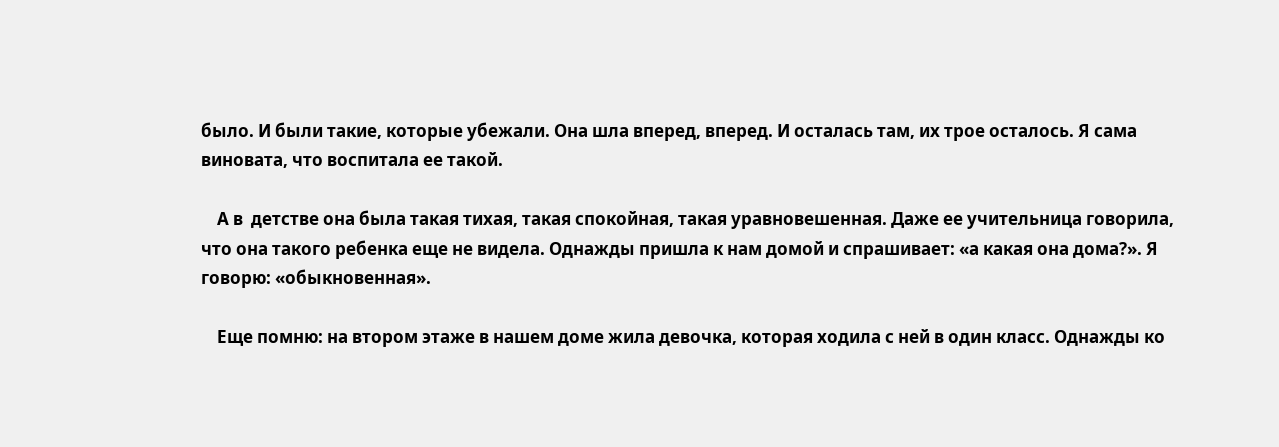было. И были такие, которые убежали. Она шла вперед, вперед. И осталась там, их трое осталось. Я сама виновата, что воспитала ее такой.

    А в  детстве она была такая тихая, такая спокойная, такая уравновешенная. Даже ее учительница говорила, что она такого ребенка еще не видела. Однажды пришла к нам домой и спрашивает: «а какая она дома?». Я говорю: «обыкновенная».

    Еще помню: на втором этаже в нашем доме жила девочка, которая ходила с ней в один класс. Однажды ко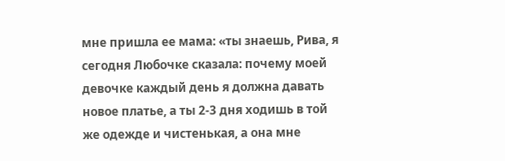мне пришла ее мама: «ты знаешь, Рива, я сегодня Любочке сказала: почему моей девочке каждый день я должна давать новое платье, а ты 2-3 дня ходишь в той же одежде и чистенькая, а она мне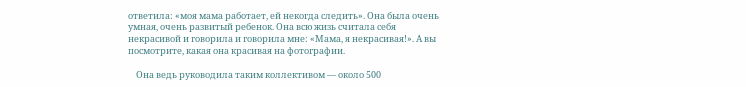ответила: «моя мама работает, ей некогда следить». Она была очень умная, очень развитый ребенок. Она всю жизь считала себя некрасивой и говорила и говорила мне: «Мама, я некрасивая!». А вы посмотрите, какая она красивая на фотографии.

    Она ведь руководила таким коллективом — около 500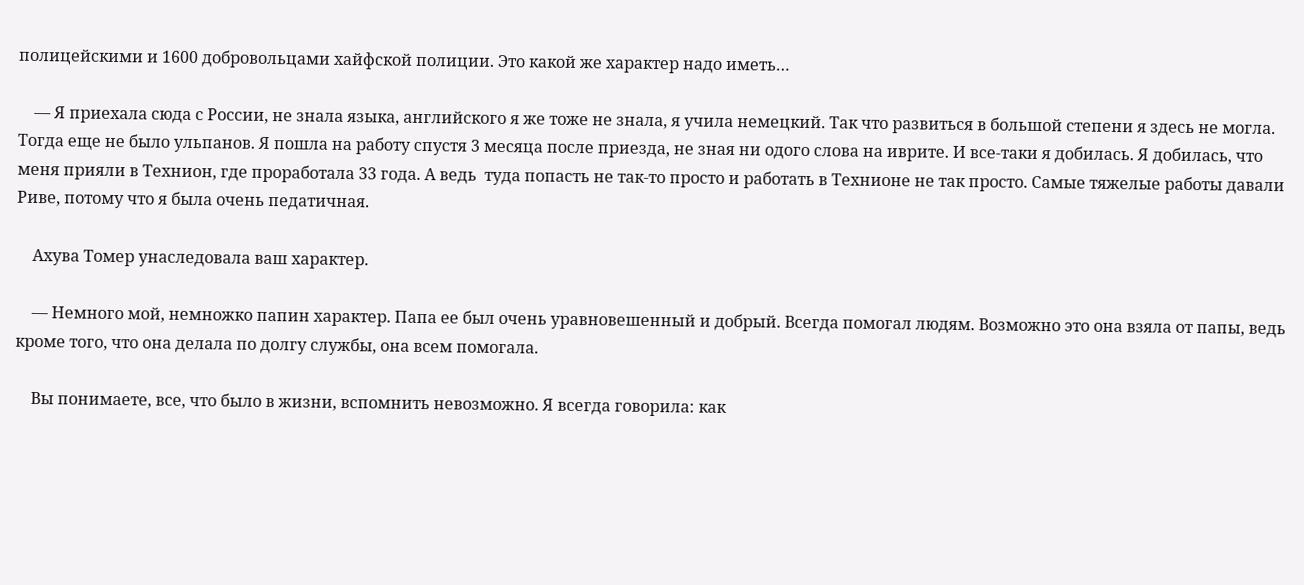полицейскими и 1600 добровольцами хайфской полиции. Это какой же характер надо иметь…

    — Я приехала сюда с России, не знала языка, английского я же тоже не знала, я учила немецкий. Так что развиться в большой степени я здесь не могла. Тогда еще не было ульпанов. Я пошла на работу спустя 3 месяца после приезда, не зная ни одого слова на иврите. И все-таки я добилась. Я добилась, что меня прияли в Технион, где проработала 33 года. А ведь  туда попасть не так-то просто и работать в Технионе не так просто. Самые тяжелые работы давали Риве, потому что я была очень педатичная.

    Ахува Томер унаследовала ваш характер.

    — Немного мой, немножко папин характер. Папа ее был очень уравновешенный и добрый. Всегда помогал людям. Возможно это она взяла от папы, ведь кроме того, что она делала по долгу службы, она всем помогала.

    Вы понимаете, все, что было в жизни, вспомнить невозможно. Я всегда говорила: как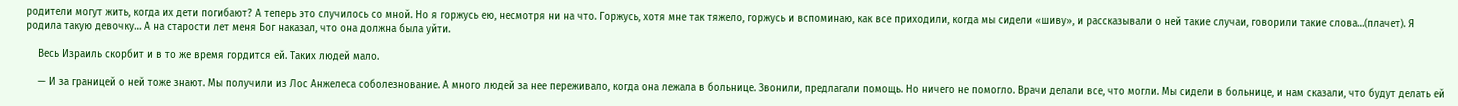родители могут жить, когда их дети погибают? А теперь это случилось со мной. Но я горжусь ею, несмотря ни на что. Горжусь, хотя мне так тяжело, горжусь и вспоминаю, как все приходили, когда мы сидели «шиву», и рассказывали о ней такие случаи, говорили такие слова…(плачет). Я родила такую девочку… А на старости лет меня Бог наказал, что она должна была уйти.

    Весь Израиль скорбит и в то же время гордится ей. Таких людей мало.

    — И за границей о ней тоже знают. Мы получили из Лос Анжелеса соболезнование. А много людей за нее переживало, когда она лежала в больнице. Звонили, предлагали помощь. Но ничего не помогло. Врачи делали все, что могли. Мы сидели в больнице, и нам сказали, что будут делать ей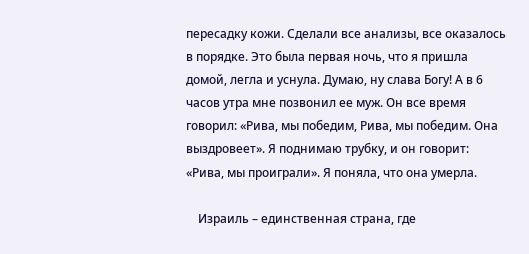пересадку кожи. Сделали все анализы, все оказалось в порядке. Это была первая ночь, что я пришла домой, легла и уснула. Думаю, ну слава Богу! А в 6 часов утра мне позвонил ее муж. Он все время говорил: «Рива, мы победим, Рива, мы победим. Она выздровеет». Я поднимаю трубку, и он говорит: «Рива, мы проиграли». Я поняла, что она умерла.

    Израиль – единственная страна, где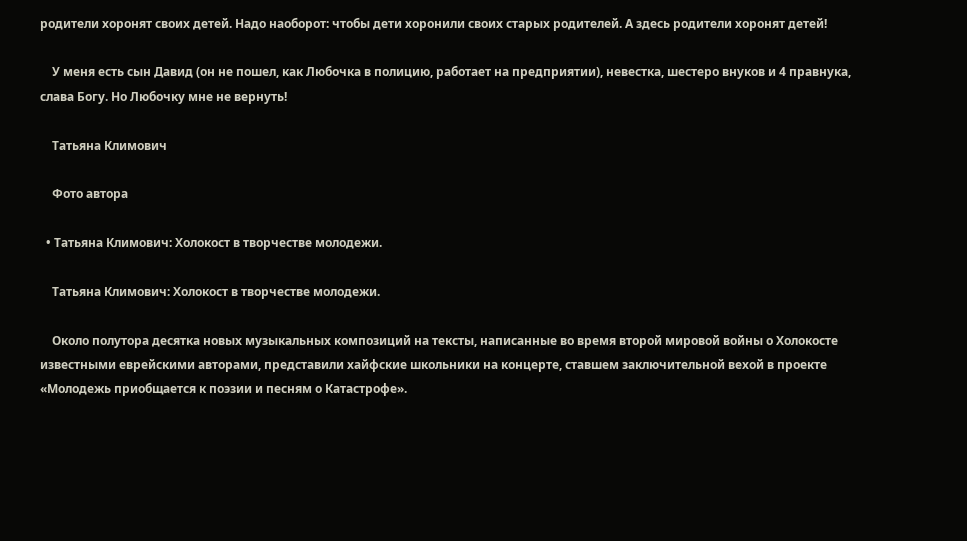родители хоронят своих детей. Надо наоборот: чтобы дети хоронили своих старых родителей. А здесь родители хоронят детей!

    У меня есть сын Давид (он не пошел, как Любочка в полицию, работает на предприятии), невестка, шестеро внуков и 4 правнука, слава Богу. Но Любочку мне не вернуть!

    Татьяна Климович

    Фото автора

  • Татьяна Климович: Холокост в творчестве молодежи.

    Татьяна Климович: Холокост в творчестве молодежи.

    Около полутора десятка новых музыкальных композиций на тексты, написанные во время второй мировой войны о Холокосте известными еврейскими авторами, представили хайфские школьники на концерте, ставшем заключительной вехой в проекте «Молодежь приобщается к поэзии и песням о Катастрофе».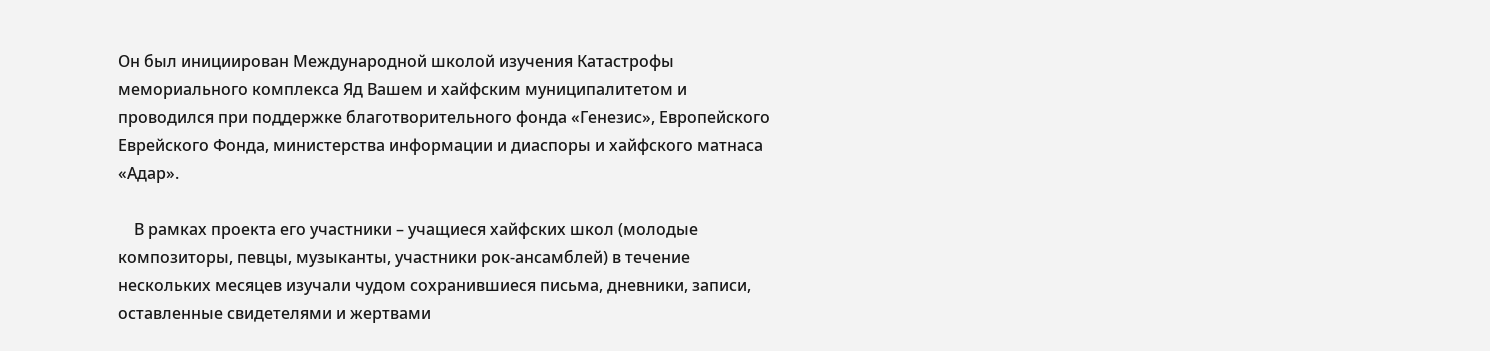Он был инициирован Международной школой изучения Катастрофы мемориального комплекса Яд Вашем и хайфским муниципалитетом и проводился при поддержке благотворительного фонда «Генезис», Европейского Еврейского Фонда, министерства информации и диаспоры и хайфского матнаса «Адар».

    В рамках проекта его участники – учащиеся хайфских школ (молодые композиторы, певцы, музыканты, участники рок-ансамблей) в течение нескольких месяцев изучали чудом сохранившиеся письма, дневники, записи, оставленные свидетелями и жертвами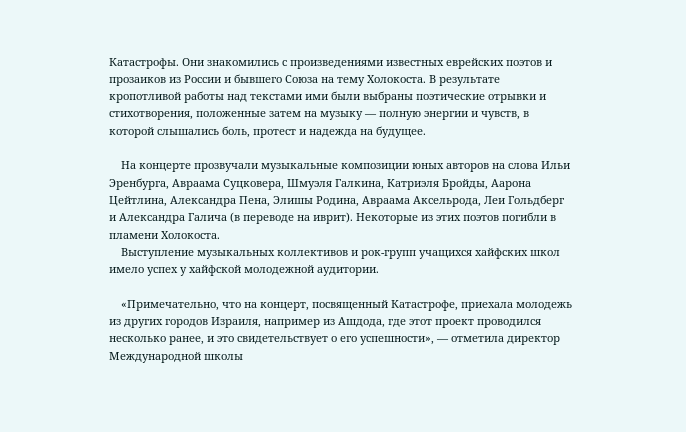Катастрофы. Они знакомились с произведениями известных еврейских поэтов и прозаиков из России и бывшего Союза на тему Холокоста. В результате кропотливой работы над текстами ими были выбраны поэтические отрывки и стихотворения, положенные затем на музыку — полную энергии и чувств, в которой слышались боль, протест и надежда на будущее.

    На концерте прозвучали музыкальные композиции юных авторов на слова Ильи Эренбурга, Авраама Суцковера, Шмуэля Галкина, Катриэля Бройды, Аарона Цейтлина, Александра Пена, Элишы Родина, Авраама Аксельрода, Леи Гольдберг и Александра Галича (в переводе на иврит). Некоторые из этих поэтов погибли в пламени Холокоста.
    Выступление музыкальных коллективов и рок-групп учащихся хайфских школ имело успех у хайфской молодежной аудитории.

    «Примечательно, что на концерт, посвященный Катастрофе, приехала молодежь из других городов Израиля, например из Ашдода, где этот проект проводился несколько ранее, и это свидетельствует о его успешности», — отметила директор Международной школы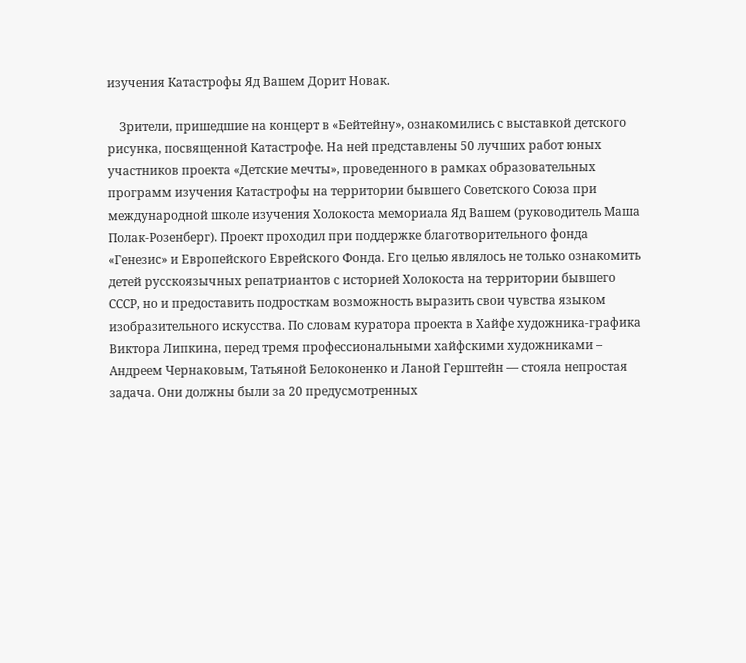изучения Катастрофы Яд Вашем Дорит Новак.

    Зрители, пришедшие на концерт в «Бейтейну», ознакомились с выставкой детского рисунка, посвященной Катастрофе. На ней представлены 50 лучших работ юных участников проекта «Детские мечты», проведенного в рамках образовательных программ изучения Катастрофы на территории бывшего Советского Союза при международной школе изучения Холокоста мемориала Яд Вашем (руководитель Маша Полак-Розенберг). Проект проходил при поддержке благотворительного фонда «Генезис» и Европейского Еврейского Фонда. Его целью являлось не только ознакомить детей русскоязычных репатриантов с историей Холокоста на территории бывшего СССР, но и предоставить подросткам возможность выразить свои чувства языком изобразительного искусства. По словам куратора проекта в Хайфе художника-графика Виктора Липкина, перед тремя профессиональными хайфскими художниками – Андреем Чернаковым, Татьяной Белоконенко и Ланой Герштейн — стояла непростая задача. Они должны были за 20 предусмотренных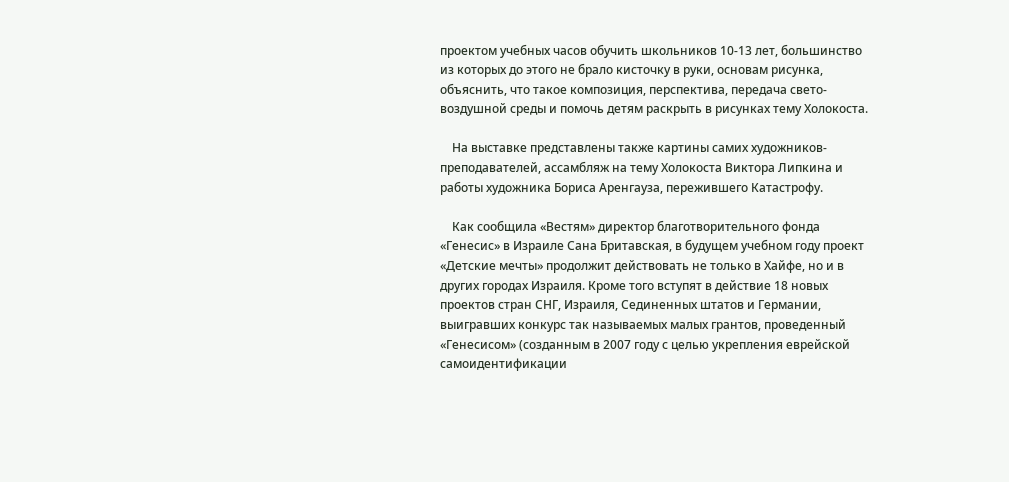проектом учебных часов обучить школьников 10-13 лет, большинство из которых до этого не брало кисточку в руки, основам рисунка, объяснить, что такое композиция, перспектива, передача свето-воздушной среды и помочь детям раскрыть в рисунках тему Холокоста.

    На выставке представлены также картины самих художников-преподавателей, ассамбляж на тему Холокоста Виктора Липкина и работы художника Бориса Аренгауза, пережившего Катастрофу.

    Как сообщила «Вестям» директор благотворительного фонда «Генесис» в Израиле Сана Бритавская, в будущем учебном году проект «Детские мечты» продолжит действовать не только в Хайфе, но и в других городах Израиля. Кроме того вступят в действие 18 новых проектов стран СНГ, Израиля, Сединенных штатов и Германии, выигравших конкурс так называемых малых грантов, проведенный «Генесисом» (созданным в 2007 году с целью укрепления еврейской самоидентификации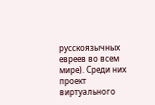русскоязычных евреев во всем мире). Среди них проект виртуального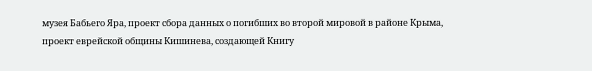музея Бабьего Яра, проект сбора данных о погибших во второй мировой в районе Крыма, проект еврейской общины Кишинева, создающей Книгу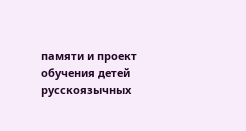памяти и проект обучения детей русскоязычных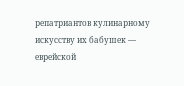репатриантов кулинарному искусству их бабушек — еврейской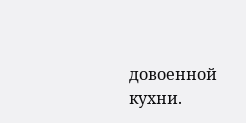довоенной кухни.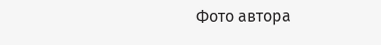Фото автора